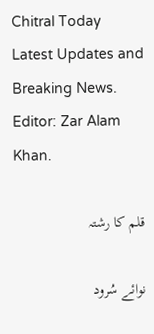Chitral Today
Latest Updates and Breaking News. Editor: Zar Alam Khan.

قلم کا رشتہ

نوائے سُرود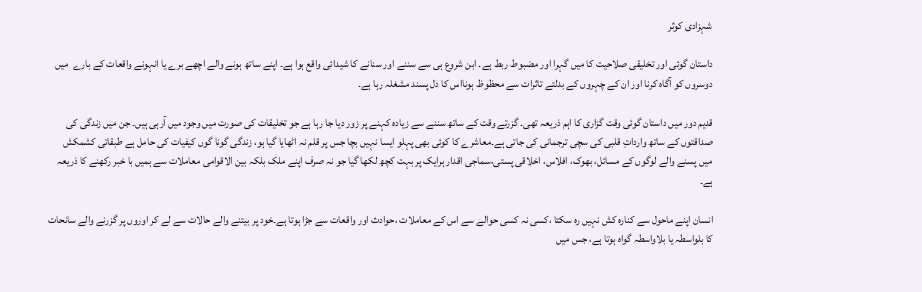شہزادی کوثر

داستان گوئی اور تخلیقی صلاحیت کا میں گہرا اور مضبوط ربط ہے۔ ابن شروع ہی سے سننے اور سنانے کا شیدائی واقع ہوا ہے۔ اپنے ساتھ ہونے والے اچھے برے یا انہونے واقعات کے بارے  میں دوسروں کو آگاہ کرنا اور ان کے چہروں کے بدلتے تاثرات سے محظوظ ہونااس کا دل پسند مشغلہ رہا ہے۔

قدیم دور میں داستان گوئی وقت گزاری کا اہم ذریعہ تھی۔ گزرتے وقت کے ساتھ سننے سے زیادہ کہنے پر زور دیا جا رہا ہے جو تخلیقات کی صورت میں وجود میں آرہی ہیں۔ جن میں زندگی کی صداقتوں کے ساتھ وارداتِ قلبی کی سچی ترجمانی کی جاتی ہے۔معاشرے کا کوئی بھی پہلو ایسا نہیں بچا جس پر قلم نہ اٹھایا گیا ہو، زندگی گونا گوں کیفیات کی حامل ہے طبقاتی کشمکش میں پسنے والے لوگوں کے مسائل، بھوک، افلاس، اخلاقی پستی،سماجی اقدار ہرایک پر بہت کچھ لکھا گیا جو نہ صرف اپنے ملک بلکہ بین الاقوامی معاملات سے ہمیں با خبر رکھنے کا ذریعہ ہے۔

انسان اپنے ماحول سے کنارہ کش نہیں رہ سکتا ،کسی نہ کسی حوالے سے اس کے معاملات ،حوادث اور واقعات سے جڑا ہوتا ہے۔خود پر بیتنے والے حالات سے لے کر اوروں پر گزرنے والے سانحات کا بلواسطہ یا بلاواسطہ گواہ ہوتا ہے، جس میں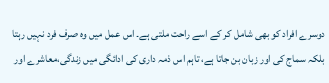دوسرے افراد کو بھی شامل کر کے اسے راحت ملتی ہے۔ اس عمل میں وہ صرف فرد نہیں رہتا بلکہ سماج کی اور زبان بن جاتا ہے، تاہم اس ذمہ داری کی ادائگی میں زندگی،معاشرے اور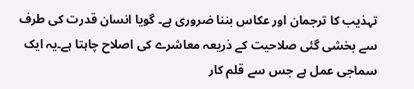تہذیب کا ترجمان اور عکاس بننا ضروری ہے۔ گویا انسان قدرت کی طرف سے بخشی گئی صلاحیت کے ذریعہ معاشرے کی اصلاح چاہتا ہے۔یہ ایک سماجی عمل ہے جس سے قلم کار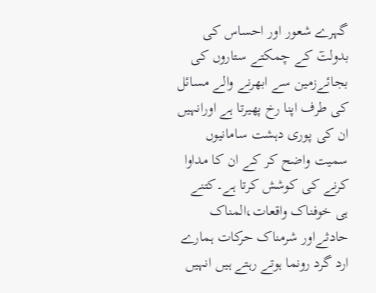گہرے شعور اور احساس کی بدولتٓ کے چمکتے ستاروں کی بجائےزمین سے ابھرنے والے مسائل کی طرف اپنا رخ پھیرتا ہے اورانہیں  ان کی پوری دہشت سامانیوں سمیت واضح کر کے ان کا مداوا کرنے کی کوشش کرتا ہے۔کتنے ہی خوفناک واقعات،المناک حادثےاور شرمناک حرکات ہمارے ارد گرد رونما ہوتے رہتے ہیں انہیں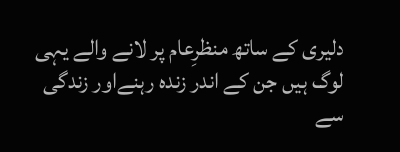دلیری کے ساتھ منظرِعام پر لانے والے یہی لوگ ہیں جن کے اندر زندہ رہنےاور زندگی سے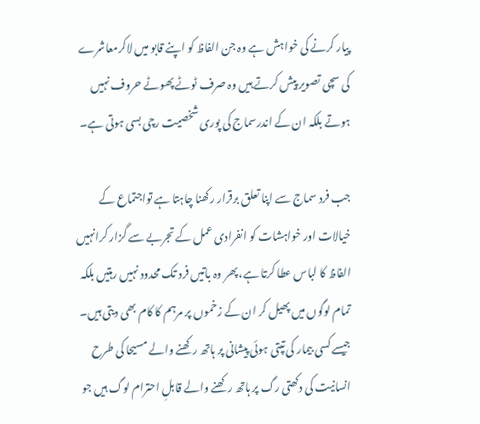پیار کرنے کی خواہش ہے وہ جن الفاظ کو اپنے قابو میں لاکرمعاشرے کی سچی تصویر پیش کرتے ہیں وہ صرف ٹوٹے پھوٹے حروف نہیں ہوتے بلکہ ان کے اندرسماج کی پوری شخصیت رچی بسی ہوتی ہے۔

جب فرد سماج سے اپنا تعلق برقرار رکھنا چاہتا ہے تواجتماع کے خیالات اور خواہشات کو انفرادی عمل کے تجربے سے گزار کرانہیں الفاظ کا لباس عطا کرتا ہے، پھر وہ باتیں فرد تک محدود نہیں رہتیں بلکہ تمام لوگوں میں پھیل کر ان کے زخموں پر مرہم کا کام بھی دیتی ہیں۔ جیسے کسی بیمار کی تپتی ہوئی پیشانی پر ہاتھ رکھنے والے مسیحا کی طرح انسانیت کی دکھتی رگ پر ہاتھ رکھنے والے قابلِ احترام لوگ ہیں جو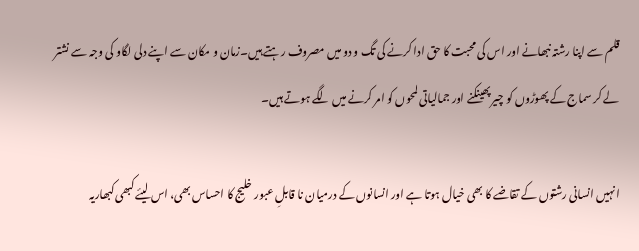قلم سے اپنا رشتہ نبھانے اور اس کی محبت کا حق ادا کرنے کی تگ و دو میں مصروف رہتے ہیں۔زمان و مکان سے اپنے دلی لگاو کی وجہ سے نشتر لے کر سماج کے پھوڑوں کو چیر پھینکنے اور جمالیاتی لمحوں کو امر کرنے میں لگے ہوتے ہیں۔

انہیں انسانی رشتوں کے تقاضے کا بھی خیال ہوتا ہے اور انسانوں کے درمیان نا قابلِ عبور خلیج کا احساس بھی، اس لیئے کبھی کبھاریہ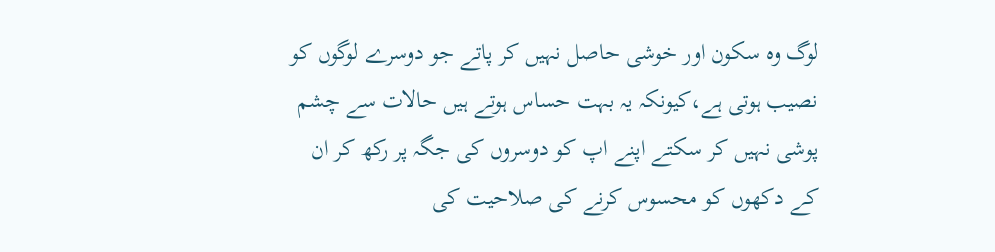لوگ وہ سکون اور خوشی حاصل نہیں کر پاتے جو دوسرے لوگوں کو نصیب ہوتی ہے،کیونکہ یہ بہت حساس ہوتے ہیں حالات سے چشم پوشی نہیں کر سکتے اپنے اپ کو دوسروں کی جگہ پر رکھ کر ان کے دکھوں کو محسوس کرنے کی صلاحیت کی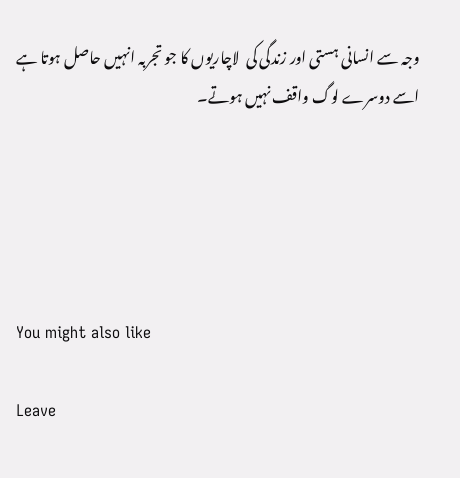وجہ سے انسانی ہستی اور زندگی کی  لاچاریوں کا جو تجربہ انہیں حاصل ہوتا ہے اسے دوسرے لوگ واقف نہیں ہوتے۔





You might also like

Leave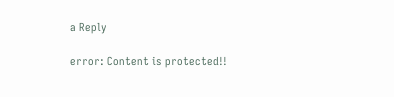a Reply

error: Content is protected!!